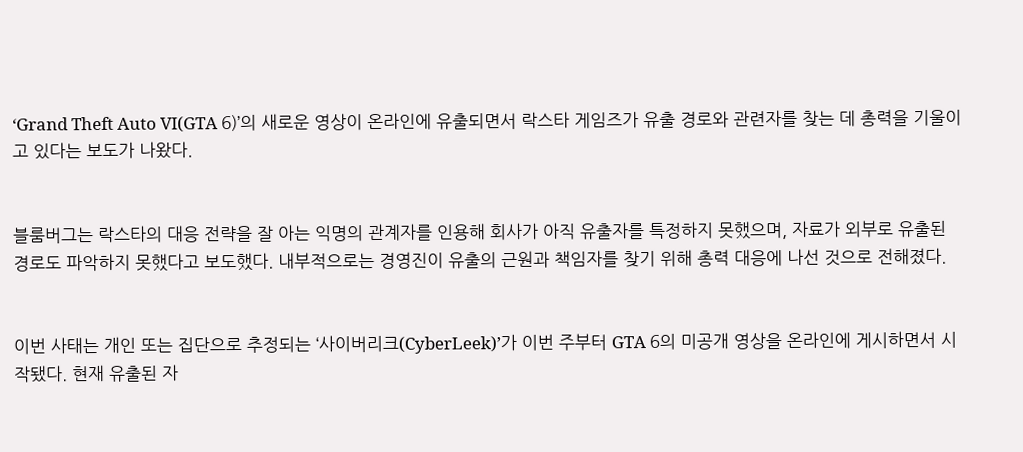‘Grand Theft Auto VI(GTA 6)’의 새로운 영상이 온라인에 유출되면서 락스타 게임즈가 유출 경로와 관련자를 찾는 데 총력을 기울이고 있다는 보도가 나왔다.


블룸버그는 락스타의 대응 전략을 잘 아는 익명의 관계자를 인용해 회사가 아직 유출자를 특정하지 못했으며, 자료가 외부로 유출된 경로도 파악하지 못했다고 보도했다. 내부적으로는 경영진이 유출의 근원과 책임자를 찾기 위해 총력 대응에 나선 것으로 전해졌다.


이번 사태는 개인 또는 집단으로 추정되는 ‘사이버리크(CyberLeek)’가 이번 주부터 GTA 6의 미공개 영상을 온라인에 게시하면서 시작됐다. 현재 유출된 자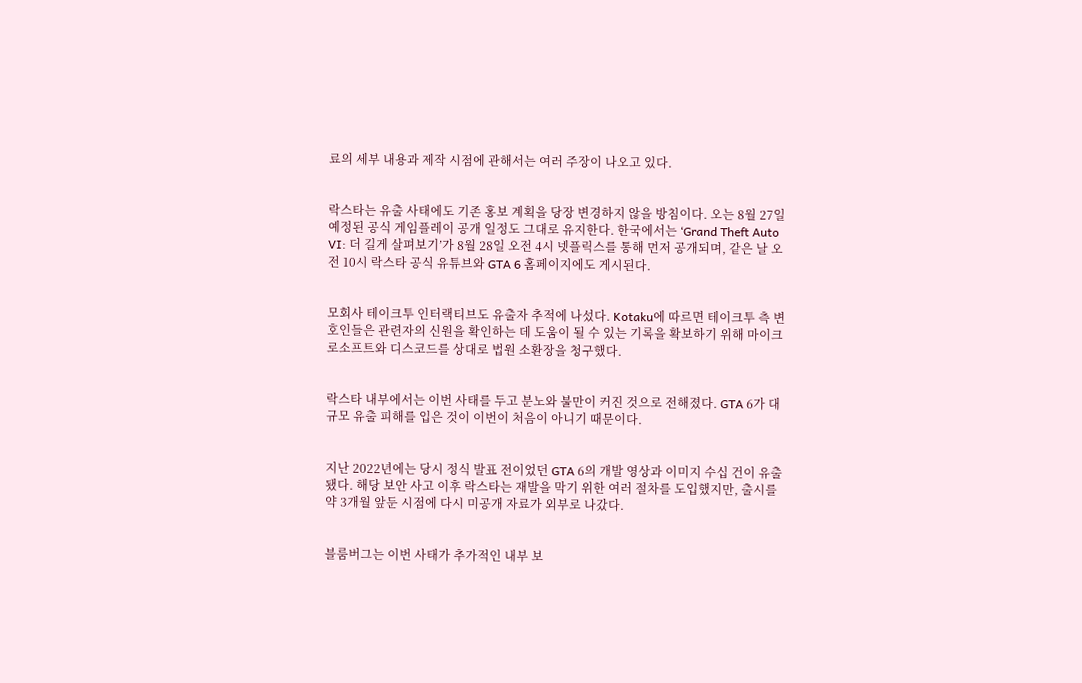료의 세부 내용과 제작 시점에 관해서는 여러 주장이 나오고 있다.


락스타는 유출 사태에도 기존 홍보 계획을 당장 변경하지 않을 방침이다. 오는 8월 27일 예정된 공식 게임플레이 공개 일정도 그대로 유지한다. 한국에서는 ‘Grand Theft Auto VI: 더 길게 살펴보기’가 8월 28일 오전 4시 넷플릭스를 통해 먼저 공개되며, 같은 날 오전 10시 락스타 공식 유튜브와 GTA 6 홈페이지에도 게시된다.


모회사 테이크투 인터랙티브도 유출자 추적에 나섰다. Kotaku에 따르면 테이크투 측 변호인들은 관련자의 신원을 확인하는 데 도움이 될 수 있는 기록을 확보하기 위해 마이크로소프트와 디스코드를 상대로 법원 소환장을 청구했다.


락스타 내부에서는 이번 사태를 두고 분노와 불만이 커진 것으로 전해졌다. GTA 6가 대규모 유출 피해를 입은 것이 이번이 처음이 아니기 때문이다.


지난 2022년에는 당시 정식 발표 전이었던 GTA 6의 개발 영상과 이미지 수십 건이 유출됐다. 해당 보안 사고 이후 락스타는 재발을 막기 위한 여러 절차를 도입했지만, 출시를 약 3개월 앞둔 시점에 다시 미공개 자료가 외부로 나갔다.


블룸버그는 이번 사태가 추가적인 내부 보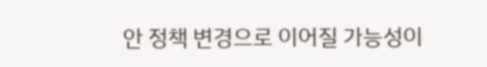안 정책 변경으로 이어질 가능성이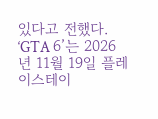있다고 전했다. ‘GTA 6’는 2026년 11월 19일 플레이스테이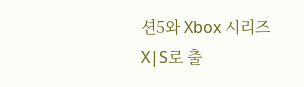션5와 Xbox 시리즈 X|S로 출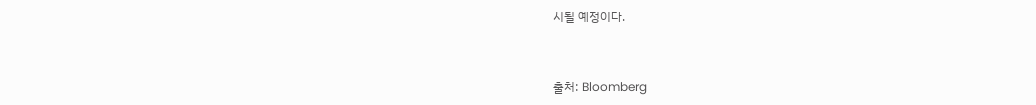시될 예정이다.


출처: Bloomberg